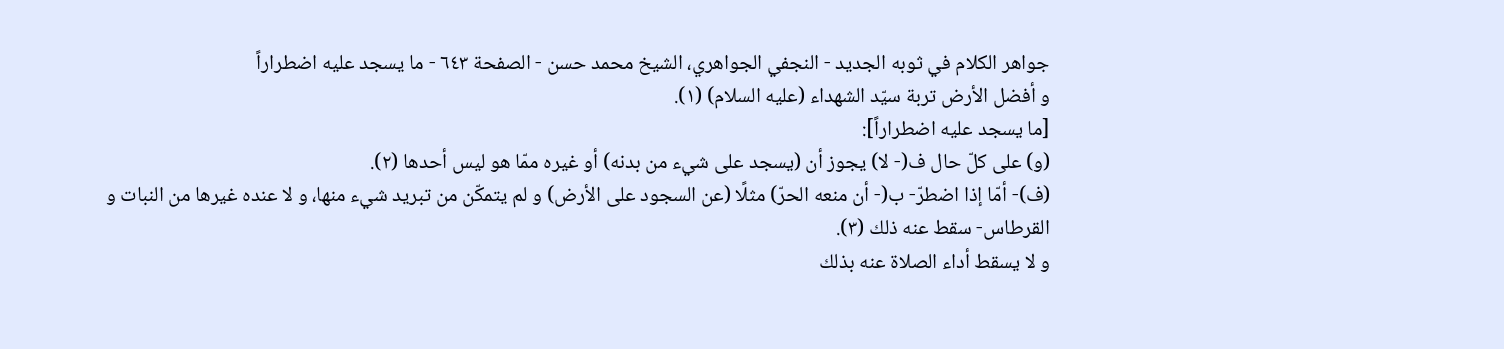جواهر الكلام في ثوبه الجديد - النجفي الجواهري، الشيخ محمد حسن - الصفحة ٦٤٣ - ما يسجد عليه اضطراراً
و أفضل الأرض تربة سيّد الشهداء (عليه السلام) (١).
[ما يسجد عليه اضطراراً]:
(و) على كلّ حال ف(- لا) يجوز أن (يسجد على شيء من بدنه) أو غيره ممّا هو ليس أحدها (٢).
(ف)- أمّا إذا اضطرّ- ب(- أن منعه الحرّ) مثلًا (عن السجود على الأرض) و لم يتمكّن من تبريد شيء منها، و لا عنده غيرها من النبات و القرطاس- سقط عنه ذلك (٣).
و لا يسقط أداء الصلاة عنه بذلك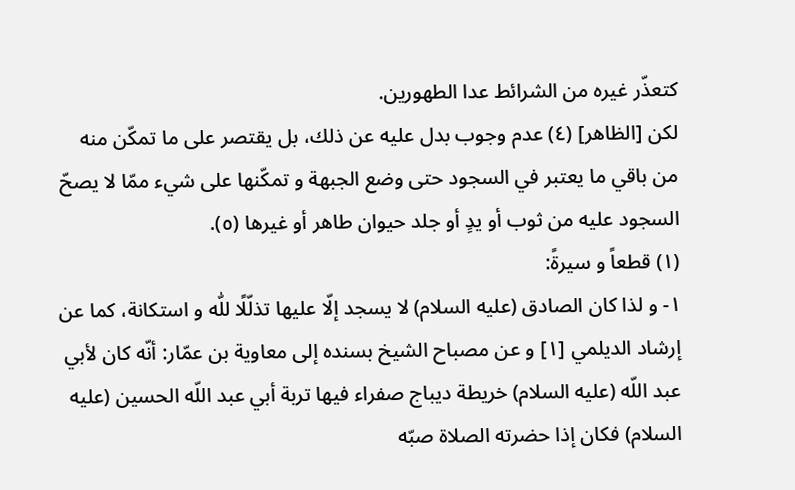كتعذّر غيره من الشرائط عدا الطهورين.
لكن [الظاهر] (٤) عدم وجوب بدل عليه عن ذلك، بل يقتصر على ما تمكّن منه من باقي ما يعتبر في السجود حتى وضع الجبهة و تمكّنها على شيء ممّا لا يصحّ السجود عليه من ثوب أو يدٍ أو جلد حيوان طاهر أو غيرها (٥).
(١) قطعاً و سيرةً:
١- و لذا كان الصادق (عليه السلام) لا يسجد إلّا عليها تذلّلًا للّٰه و استكانة، كما عن إرشاد الديلمي [١] و عن مصباح الشيخ بسنده إلى معاوية بن عمّار: أنّه كان لأبي عبد اللّه (عليه السلام) خريطة ديباج صفراء فيها تربة أبي عبد اللّه الحسين (عليه السلام) فكان إذا حضرته الصلاة صبّه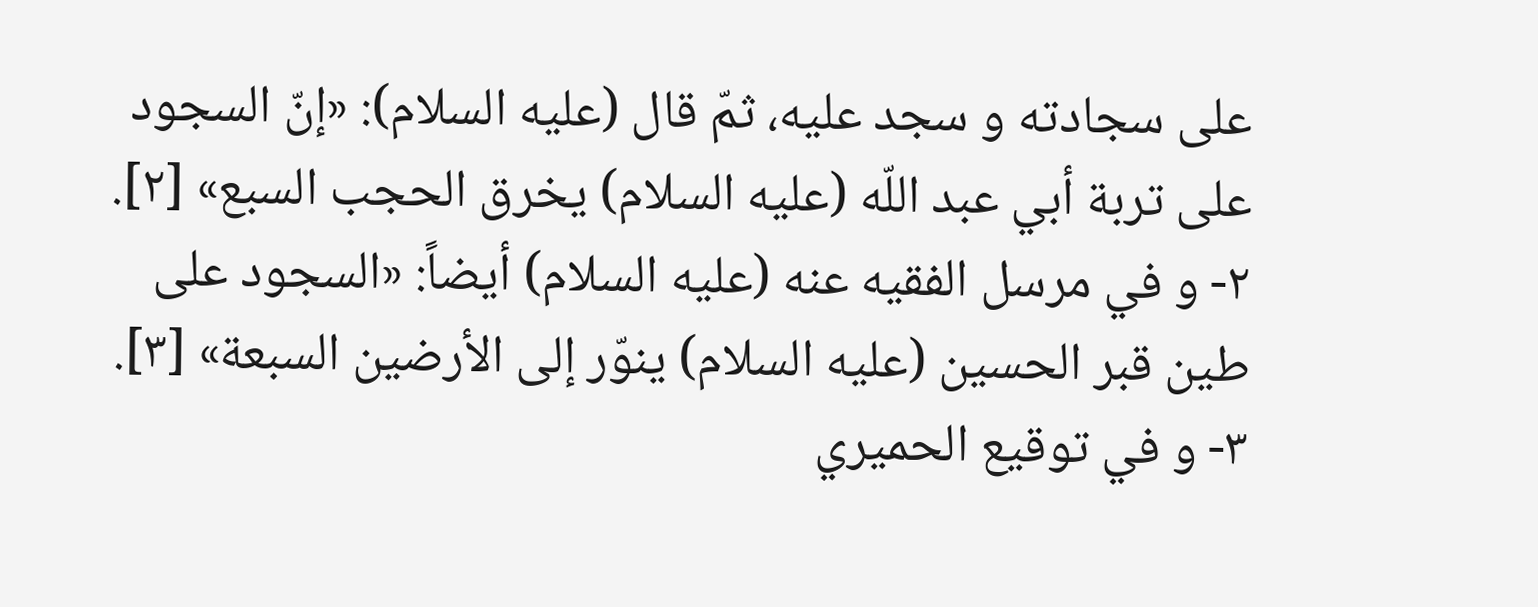على سجادته و سجد عليه، ثمّ قال (عليه السلام): «إنّ السجود على تربة أبي عبد اللّه (عليه السلام) يخرق الحجب السبع» [٢].
٢- و في مرسل الفقيه عنه (عليه السلام) أيضاً: «السجود على طين قبر الحسين (عليه السلام) ينوّر إلى الأرضين السبعة» [٣].
٣- و في توقيع الحميري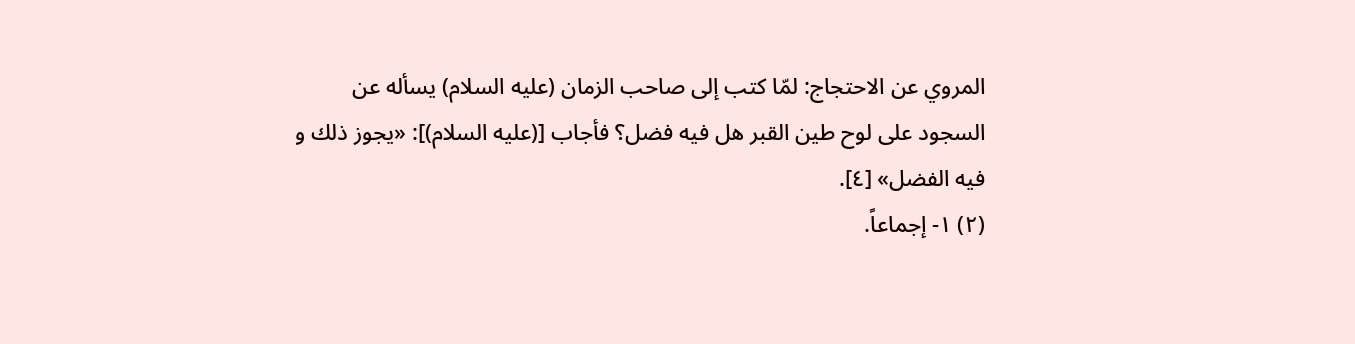المروي عن الاحتجاج: لمّا كتب إلى صاحب الزمان (عليه السلام) يسأله عن السجود على لوح طين القبر هل فيه فضل؟ فأجاب [(عليه السلام)]: «يجوز ذلك و فيه الفضل» [٤].
(٢) ١- إجماعاً.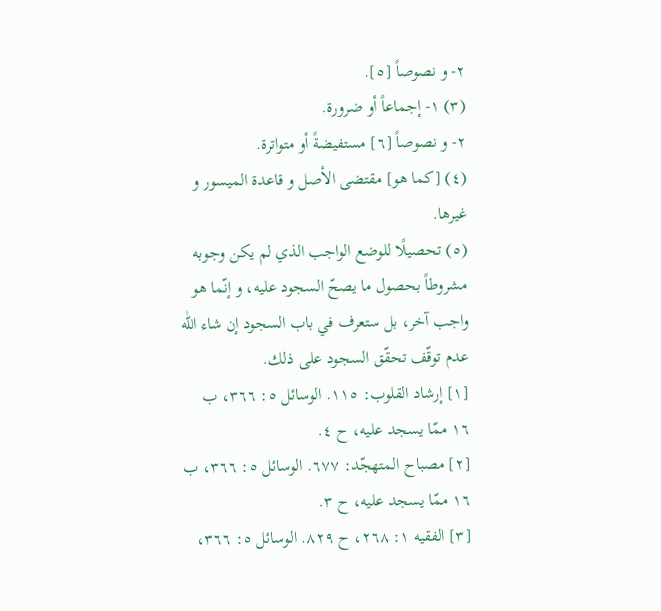٢- و نصوصاً [٥].
(٣) ١- إجماعاً أو ضرورة.
٢- و نصوصاً [٦] مستفيضةً أو متواترة.
(٤) [كما هو] مقتضى الأصل و قاعدة الميسور و غيرها.
(٥) تحصيلًا للوضع الواجب الذي لم يكن وجوبه مشروطاً بحصول ما يصحّ السجود عليه، و إنّما هو واجب آخر، بل ستعرف في باب السجود إن شاء اللّٰه عدم توقّف تحقّق السجود على ذلك.
[١] إرشاد القلوب: ١١٥. الوسائل ٥: ٣٦٦، ب ١٦ ممّا يسجد عليه، ح ٤.
[٢] مصباح المتهجّد: ٦٧٧. الوسائل ٥: ٣٦٦، ب ١٦ ممّا يسجد عليه، ح ٣.
[٣] الفقيه ١: ٢٦٨، ح ٨٢٩. الوسائل ٥: ٣٦٦،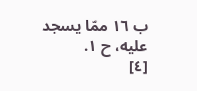ب ١٦ ممّا يسجد عليه، ح ١.
[٤]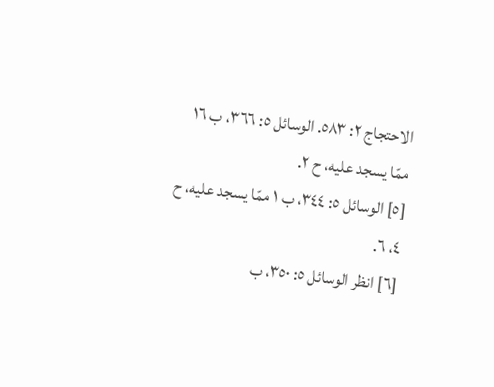الاحتجاج ٢: ٥٨٣. الوسائل ٥: ٣٦٦، ب ١٦ ممّا يسجد عليه، ح ٢.
[٥] الوسائل ٥: ٣٤٤، ب ١ ممّا يسجد عليه، ح ٤، ٦.
[٦] انظر الوسائل ٥: ٣٥٠، ب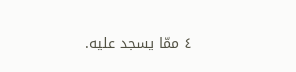٤ ممّا يسجد عليه.